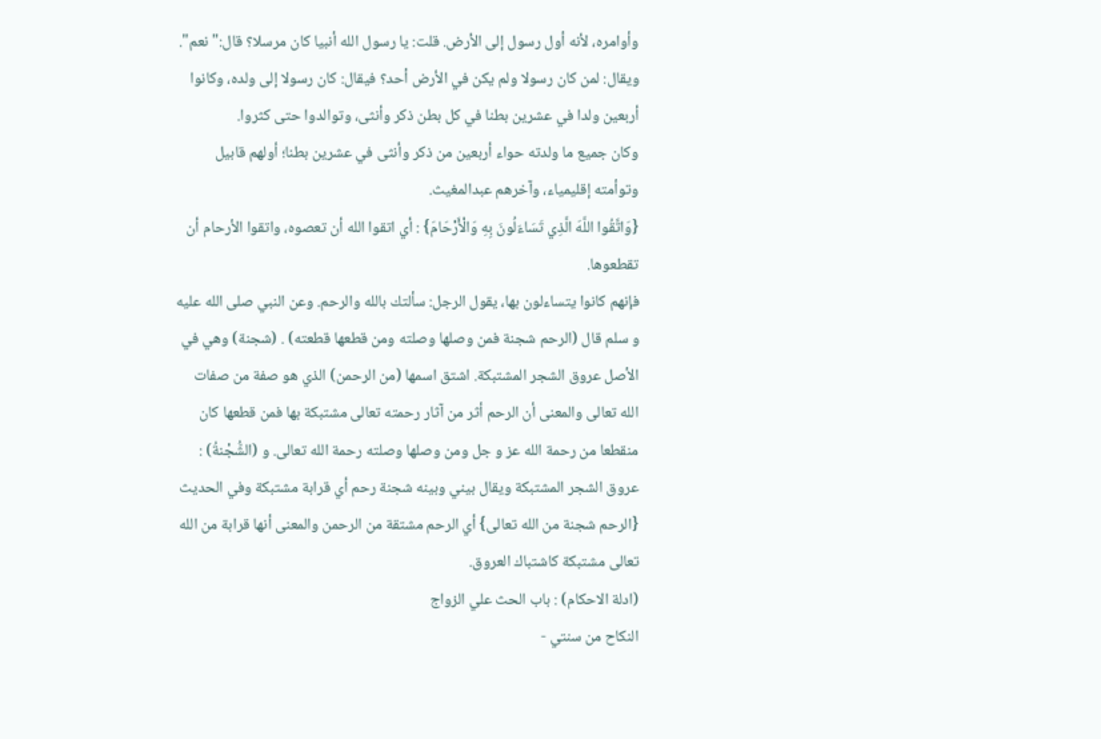وأوامره، لأنه أول رسول إلى الأرض. قلت: يا رسول الله أنبيا كان مرسلا؟ قال:"نعم". ويقال: لمن كان رسولا ولم يكن في الأرض أحد؟ فيقال: كان رسولا إلى ولده، وكانوا أربعين ولدا في عشرين بطنا في كل بطن ذكر وأنثى، وتوالدوا حتى كثروا.
وكان جميع ما ولدته حواء أربعين من ذكر وأنثى في عشرين بطنا؛ أولهم قابيل وتوأمته إقليمياء، وآخرهم عبدالمغيث.
{وَاتَّقُوا اللَّهَ الَّذِي تَسَاءَلُونَ بِهِ وَالْأَرْحَامَ} : أي اتقوا الله أن تعصوه، واتقوا الأرحام أن تقطعوها.
فإنهم كانوا يتساءلون بها، يقول الرجل: سألتك بالله والرحم. وعن النبي صلى الله عليه و سلم قال (الرحم شجنة فمن وصلها وصلته ومن قطعها قطعته) . (شجنة) وهي في الأصل عروق الشجر المشتبكة. اشتق اسمها (من الرحمن) الذي هو صفة من صفات الله تعالى والمعنى أن الرحم أثر من آثار رحمته تعالى مشتبكة بها فمن قطعها كان منقطعا من رحمة الله عز و جل ومن وصلها وصلته رحمة الله تعالى. و (الشُّجْنةُ) : عروق الشجر المشتبكة ويقال بيني وبينه شجنة رحم أي قرابة مشتبكة وفي الحديث {الرحم شجنة من الله تعالى} أي الرحم مشتقة من الرحمن والمعنى أنها قرابة من الله تعالى مشتبكة كاشتباك العروق.
(ادلة الاحكام) : باب الحث علي الزواج
النكاح من سنتي -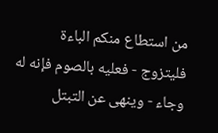من استطاع منكم الباءة فليتزوج - فعليه بالصوم فإنه له وجاء - وينهى عن التبتل